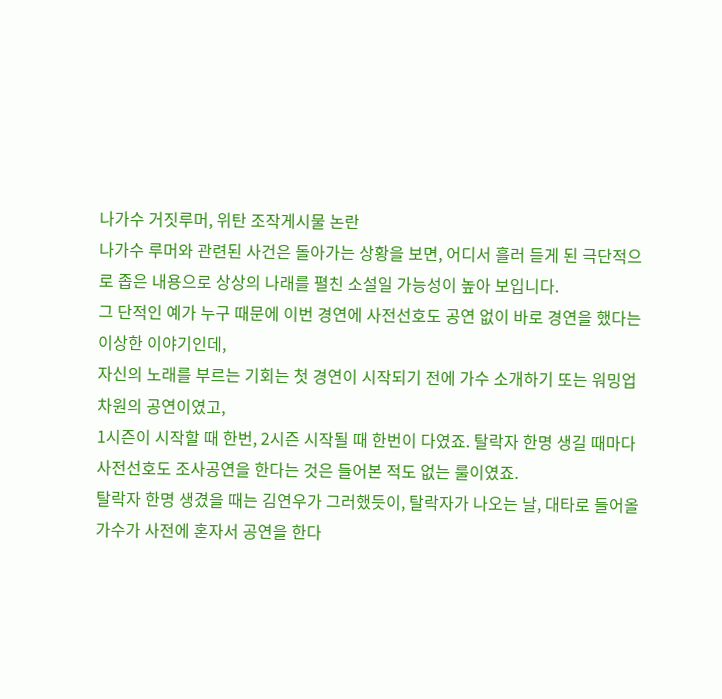나가수 거짓루머, 위탄 조작게시물 논란
나가수 루머와 관련된 사건은 돌아가는 상황을 보면, 어디서 흘러 듣게 된 극단적으로 좁은 내용으로 상상의 나래를 펼친 소설일 가능성이 높아 보입니다.
그 단적인 예가 누구 때문에 이번 경연에 사전선호도 공연 없이 바로 경연을 했다는 이상한 이야기인데,
자신의 노래를 부르는 기회는 첫 경연이 시작되기 전에 가수 소개하기 또는 워밍업 차원의 공연이였고,
1시즌이 시작할 때 한번, 2시즌 시작될 때 한번이 다였죠. 탈락자 한명 생길 때마다 사전선호도 조사공연을 한다는 것은 들어본 적도 없는 룰이였죠.
탈락자 한명 생겼을 때는 김연우가 그러했듯이, 탈락자가 나오는 날, 대타로 들어올 가수가 사전에 혼자서 공연을 한다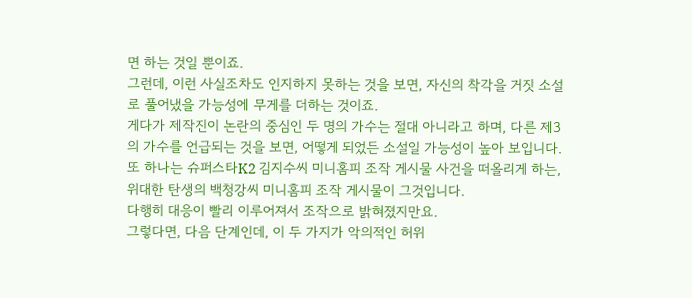면 하는 것일 뿐이죠.
그런데, 이런 사실조차도 인지하지 못하는 것을 보면, 자신의 착각을 거짓 소설로 풀어냈을 가능성에 무게를 더하는 것이죠.
게다가 제작진이 논란의 중심인 두 명의 가수는 절대 아니라고 하며, 다른 제3의 가수를 언급되는 것을 보면, 어떻게 되었든 소설일 가능성이 높아 보입니다.
또 하나는 슈퍼스타K2 김지수씨 미니홈피 조작 게시물 사건을 떠올리게 하는, 위대한 탄생의 백청강씨 미니홈피 조작 게시물이 그것입니다.
다행히 대응이 빨리 이루어져서 조작으로 밝혀졌지만요.
그렇다면, 다음 단계인데, 이 두 가지가 악의적인 허위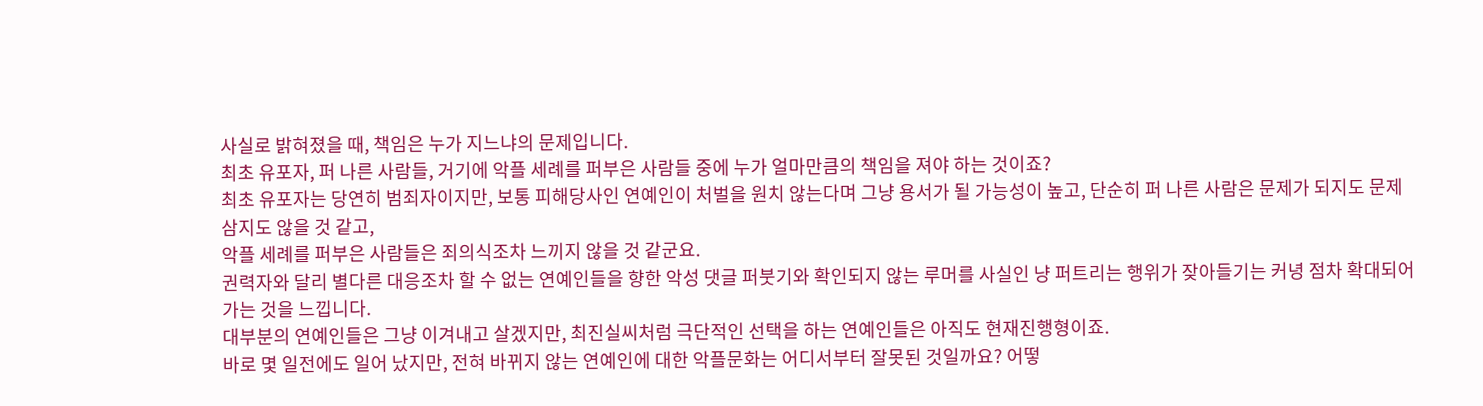사실로 밝혀졌을 때, 책임은 누가 지느냐의 문제입니다.
최초 유포자, 퍼 나른 사람들, 거기에 악플 세례를 퍼부은 사람들 중에 누가 얼마만큼의 책임을 져야 하는 것이죠?
최초 유포자는 당연히 범죄자이지만, 보통 피해당사인 연예인이 처벌을 원치 않는다며 그냥 용서가 될 가능성이 높고, 단순히 퍼 나른 사람은 문제가 되지도 문제 삼지도 않을 것 같고,
악플 세례를 퍼부은 사람들은 죄의식조차 느끼지 않을 것 같군요.
권력자와 달리 별다른 대응조차 할 수 없는 연예인들을 향한 악성 댓글 퍼붓기와 확인되지 않는 루머를 사실인 냥 퍼트리는 행위가 잦아들기는 커녕 점차 확대되어 가는 것을 느낍니다.
대부분의 연예인들은 그냥 이겨내고 살겠지만, 최진실씨처럼 극단적인 선택을 하는 연예인들은 아직도 현재진행형이죠.
바로 몇 일전에도 일어 났지만, 전혀 바뀌지 않는 연예인에 대한 악플문화는 어디서부터 잘못된 것일까요? 어떻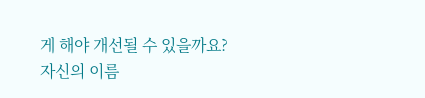게 해야 개선될 수 있을까요?
자신의 이름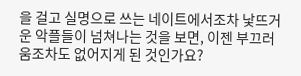을 걸고 실명으로 쓰는 네이트에서조차 낯뜨거운 악플들이 넘쳐나는 것을 보면, 이젠 부끄러움조차도 없어지게 된 것인가요?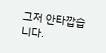그저 안타깝습니다.